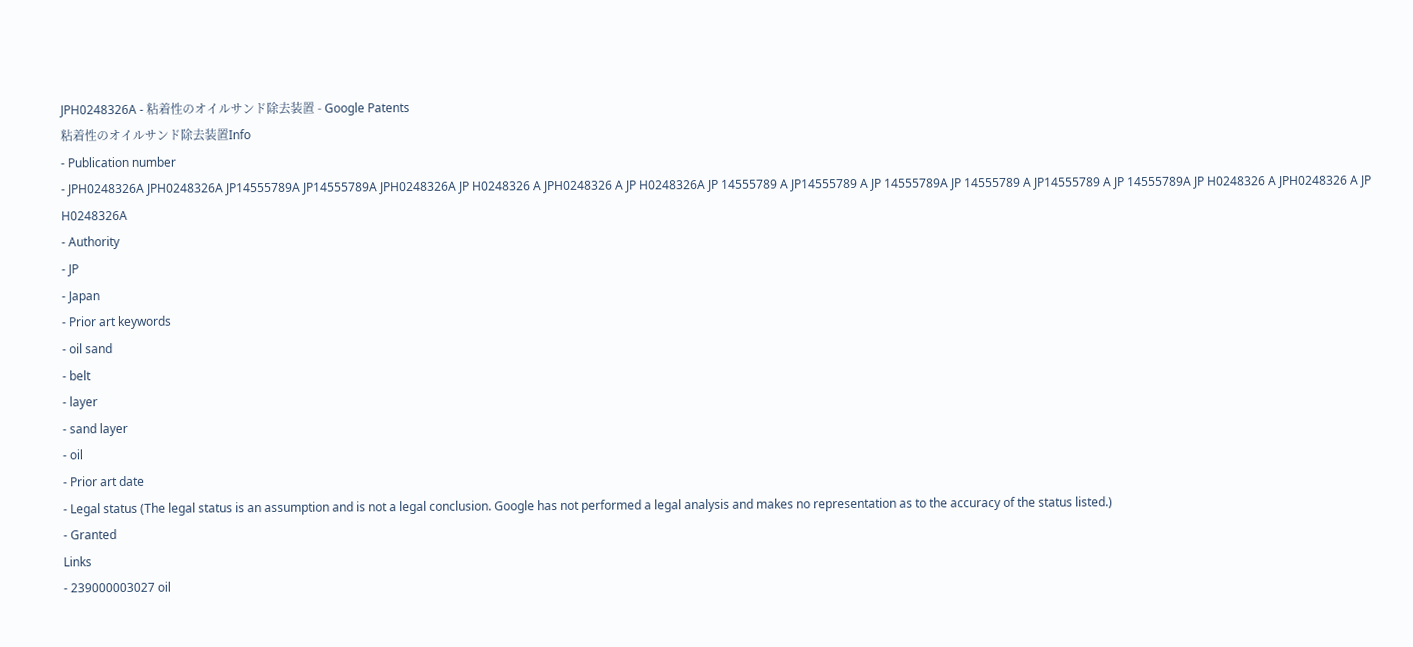JPH0248326A - 粘着性のオイルサンド除去装置 - Google Patents
粘着性のオイルサンド除去装置Info
- Publication number
- JPH0248326A JPH0248326A JP14555789A JP14555789A JPH0248326A JP H0248326 A JPH0248326 A JP H0248326A JP 14555789 A JP14555789 A JP 14555789A JP 14555789 A JP14555789 A JP 14555789A JP H0248326 A JPH0248326 A JP H0248326A
- Authority
- JP
- Japan
- Prior art keywords
- oil sand
- belt
- layer
- sand layer
- oil
- Prior art date
- Legal status (The legal status is an assumption and is not a legal conclusion. Google has not performed a legal analysis and makes no representation as to the accuracy of the status listed.)
- Granted
Links
- 239000003027 oil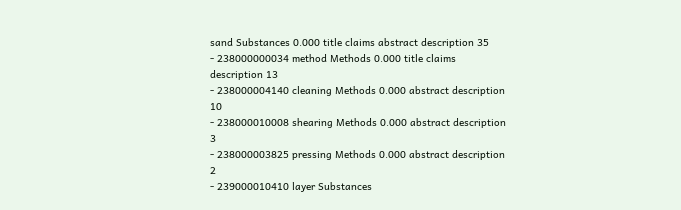sand Substances 0.000 title claims abstract description 35
- 238000000034 method Methods 0.000 title claims description 13
- 238000004140 cleaning Methods 0.000 abstract description 10
- 238000010008 shearing Methods 0.000 abstract description 3
- 238000003825 pressing Methods 0.000 abstract description 2
- 239000010410 layer Substances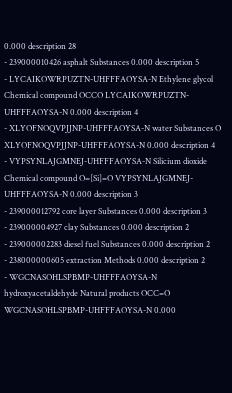0.000 description 28
- 239000010426 asphalt Substances 0.000 description 5
- LYCAIKOWRPUZTN-UHFFFAOYSA-N Ethylene glycol Chemical compound OCCO LYCAIKOWRPUZTN-UHFFFAOYSA-N 0.000 description 4
- XLYOFNOQVPJJNP-UHFFFAOYSA-N water Substances O XLYOFNOQVPJJNP-UHFFFAOYSA-N 0.000 description 4
- VYPSYNLAJGMNEJ-UHFFFAOYSA-N Silicium dioxide Chemical compound O=[Si]=O VYPSYNLAJGMNEJ-UHFFFAOYSA-N 0.000 description 3
- 239000012792 core layer Substances 0.000 description 3
- 239000004927 clay Substances 0.000 description 2
- 239000002283 diesel fuel Substances 0.000 description 2
- 238000000605 extraction Methods 0.000 description 2
- WGCNASOHLSPBMP-UHFFFAOYSA-N hydroxyacetaldehyde Natural products OCC=O WGCNASOHLSPBMP-UHFFFAOYSA-N 0.000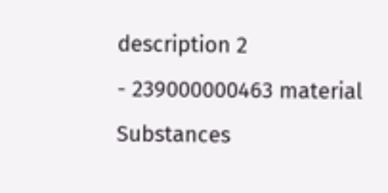description 2
- 239000000463 material Substances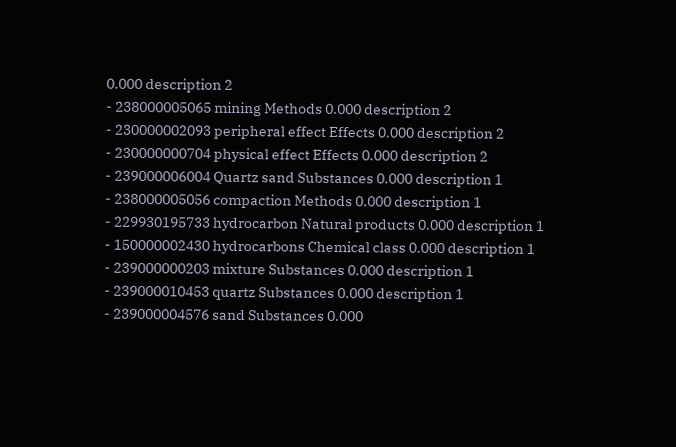0.000 description 2
- 238000005065 mining Methods 0.000 description 2
- 230000002093 peripheral effect Effects 0.000 description 2
- 230000000704 physical effect Effects 0.000 description 2
- 239000006004 Quartz sand Substances 0.000 description 1
- 238000005056 compaction Methods 0.000 description 1
- 229930195733 hydrocarbon Natural products 0.000 description 1
- 150000002430 hydrocarbons Chemical class 0.000 description 1
- 239000000203 mixture Substances 0.000 description 1
- 239000010453 quartz Substances 0.000 description 1
- 239000004576 sand Substances 0.000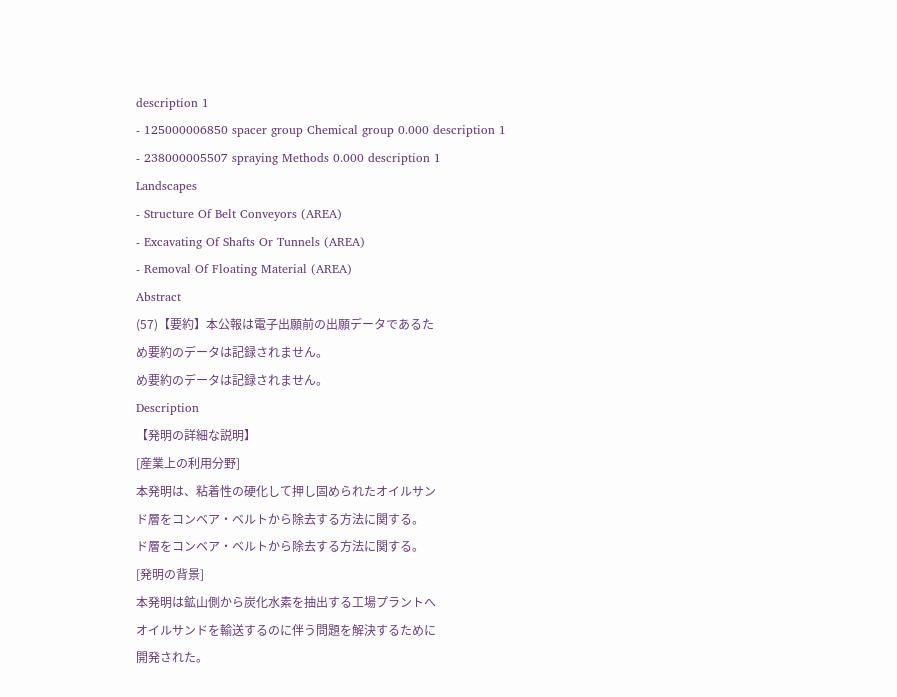description 1
- 125000006850 spacer group Chemical group 0.000 description 1
- 238000005507 spraying Methods 0.000 description 1
Landscapes
- Structure Of Belt Conveyors (AREA)
- Excavating Of Shafts Or Tunnels (AREA)
- Removal Of Floating Material (AREA)
Abstract
(57)【要約】本公報は電子出願前の出願データであるた
め要約のデータは記録されません。
め要約のデータは記録されません。
Description
【発明の詳細な説明】
[産業上の利用分野]
本発明は、粘着性の硬化して押し固められたオイルサン
ド層をコンベア・ベルトから除去する方法に関する。
ド層をコンベア・ベルトから除去する方法に関する。
[発明の背景]
本発明は鉱山側から炭化水素を抽出する工場プラントへ
オイルサンドを輸送するのに伴う問題を解決するために
開発された。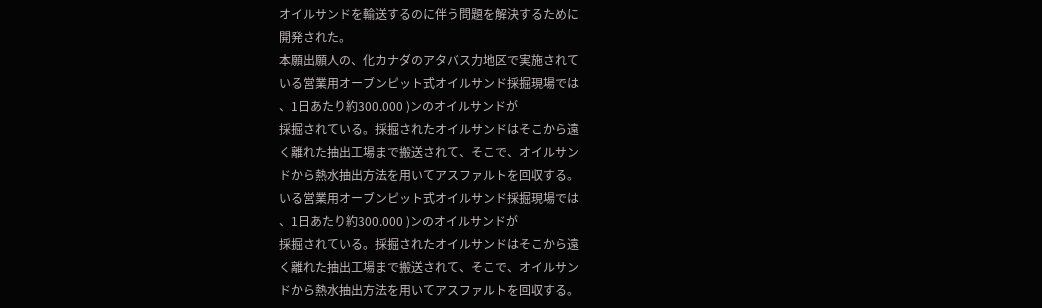オイルサンドを輸送するのに伴う問題を解決するために
開発された。
本願出願人の、化カナダのアタバス力地区で実施されて
いる営業用オーブンピット式オイルサンド採掘現場では
、1日あたり約300.000 )ンのオイルサンドが
採掘されている。採掘されたオイルサンドはそこから遠
く離れた抽出工場まで搬送されて、そこで、オイルサン
ドから熱水抽出方法を用いてアスファルトを回収する。
いる営業用オーブンピット式オイルサンド採掘現場では
、1日あたり約300.000 )ンのオイルサンドが
採掘されている。採掘されたオイルサンドはそこから遠
く離れた抽出工場まで搬送されて、そこで、オイルサン
ドから熱水抽出方法を用いてアスファルトを回収する。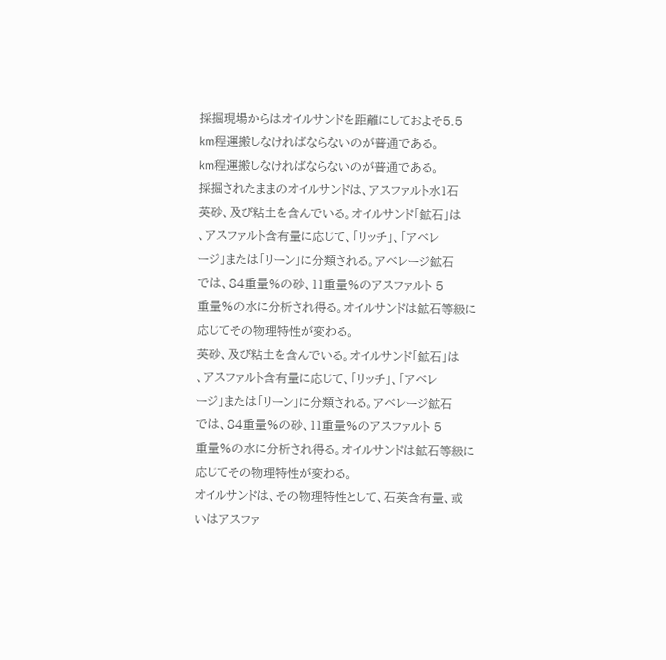採掘現場からはオイルサンドを距離にしておよそ5.5
km程運搬しなければならないのが普通である。
km程運搬しなければならないのが普通である。
採掘されたままのオイルサンドは、アスファルト水1石
英砂、及び粘土を含んでいる。オイルサンド「鉱石」は
、アスファルト含有量に応じて、「リッチ」、「アベレ
ージ」または「リーン」に分類される。アベレージ鉱石
では、84重量%の砂、11重量%のアスファルト 5
重量%の水に分析され得る。オイルサンドは鉱石等級に
応じてその物理特性が変わる。
英砂、及び粘土を含んでいる。オイルサンド「鉱石」は
、アスファルト含有量に応じて、「リッチ」、「アベレ
ージ」または「リーン」に分類される。アベレージ鉱石
では、84重量%の砂、11重量%のアスファルト 5
重量%の水に分析され得る。オイルサンドは鉱石等級に
応じてその物理特性が変わる。
オイルサンドは、その物理特性として、石英含有量、或
いはアスファ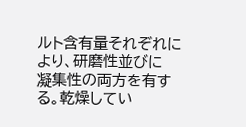ルト含有量それぞれにより、研磨性並びに
凝集性の両方を有する。乾燥してい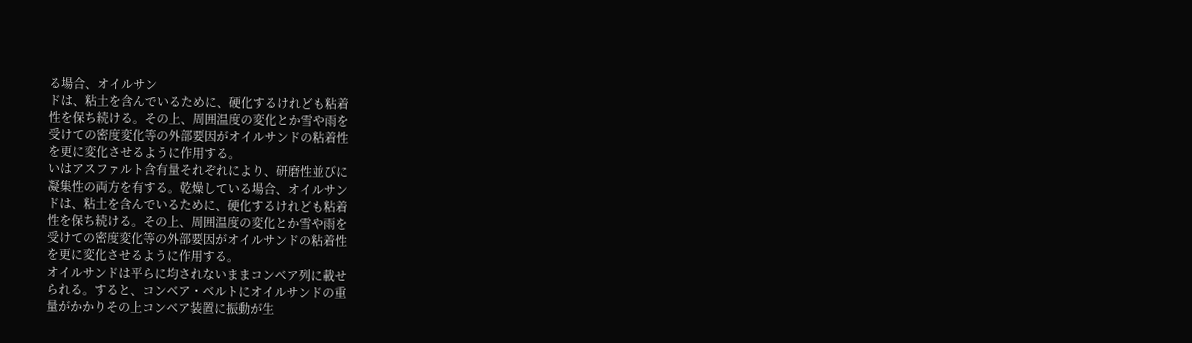る場合、オイルサン
ドは、粘土を含んでいるために、硬化するけれども粘着
性を保ち続ける。その上、周囲温度の変化とか雪や雨を
受けての密度変化等の外部要因がオイルサンドの粘着性
を更に変化させるように作用する。
いはアスファルト含有量それぞれにより、研磨性並びに
凝集性の両方を有する。乾燥している場合、オイルサン
ドは、粘土を含んでいるために、硬化するけれども粘着
性を保ち続ける。その上、周囲温度の変化とか雪や雨を
受けての密度変化等の外部要因がオイルサンドの粘着性
を更に変化させるように作用する。
オイルサンドは平らに均されないままコンベア列に載せ
られる。すると、コンベア・ベルトにオイルサンドの重
量がかかりその上コンベア装置に振動が生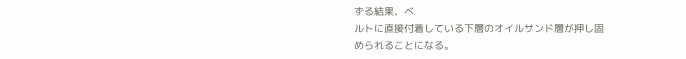ずる結果、ベ
ルトに直接付着している下層のオイルサンド層が押し固
められることになる。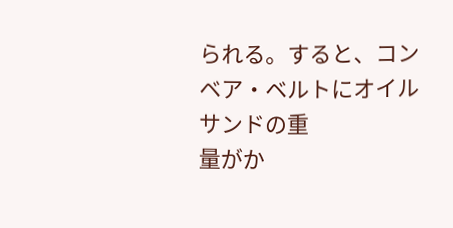られる。すると、コンベア・ベルトにオイルサンドの重
量がか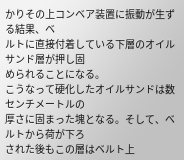かりその上コンベア装置に振動が生ずる結果、ベ
ルトに直接付着している下層のオイルサンド層が押し固
められることになる。
こうなって硬化したオイルサンドは数センチメートルの
厚さに固まった塊となる。そして、ベルトから荷が下ろ
された後もこの層はベルト上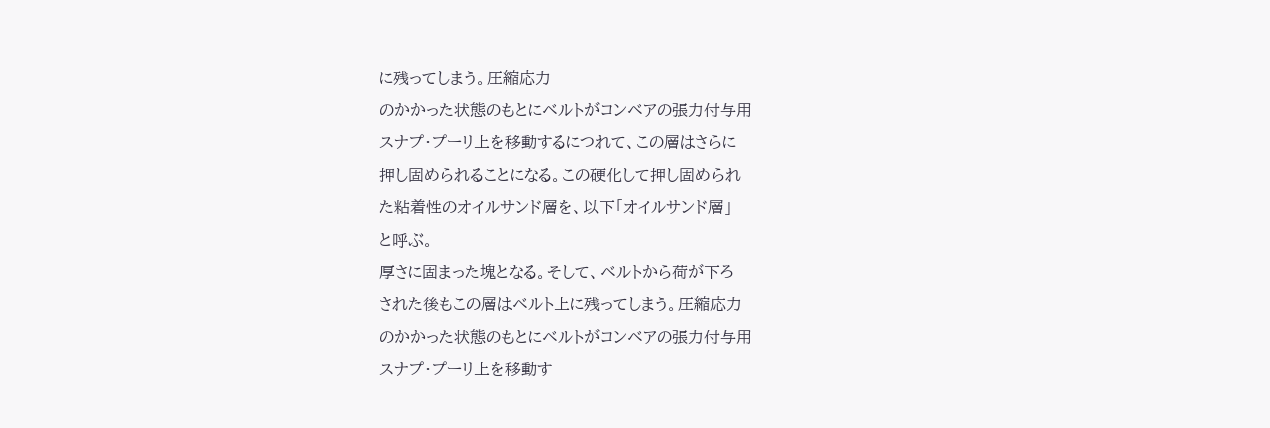に残ってしまう。圧縮応力
のかかった状態のもとにベルトがコンベアの張力付与用
スナプ・プーリ上を移動するにつれて、この層はさらに
押し固められることになる。この硬化して押し固められ
た粘着性のオイルサンド層を、以下「オイルサンド層」
と呼ぶ。
厚さに固まった塊となる。そして、ベルトから荷が下ろ
された後もこの層はベルト上に残ってしまう。圧縮応力
のかかった状態のもとにベルトがコンベアの張力付与用
スナプ・プーリ上を移動す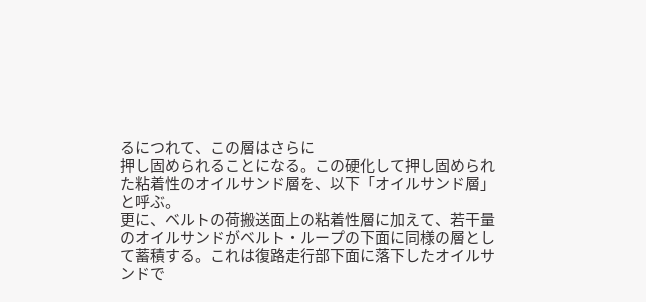るにつれて、この層はさらに
押し固められることになる。この硬化して押し固められ
た粘着性のオイルサンド層を、以下「オイルサンド層」
と呼ぶ。
更に、ベルトの荷搬送面上の粘着性層に加えて、若干量
のオイルサンドがベルト・ループの下面に同様の層とし
て蓄積する。これは復路走行部下面に落下したオイルサ
ンドで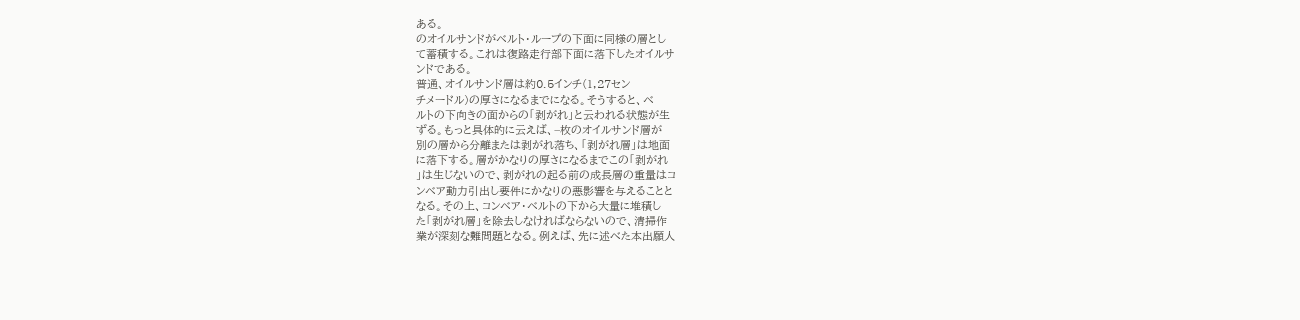ある。
のオイルサンドがベルト・ループの下面に同様の層とし
て蓄積する。これは復路走行部下面に落下したオイルサ
ンドである。
普通、オイルサンド層は約0.5インチ(1,27セン
チメードル)の厚さになるまでになる。そうすると、ベ
ルトの下向きの面からの「剥がれ」と云われる状態が生
ずる。もっと具体的に云えば、−枚のオイルサンド層が
別の層から分離または剥がれ落ち、「剥がれ層」は地面
に落下する。層がかなりの厚さになるまでこの「剥がれ
」は生じないので、剥がれの起る前の成長層の重量はコ
ンベア動力引出し要件にかなりの悪影響を与えることと
なる。その上、コンベア・ベルトの下から大量に堆積し
た「剥がれ層」を除去しなければならないので、清掃作
業が深刻な難問題となる。例えば、先に述べた本出願人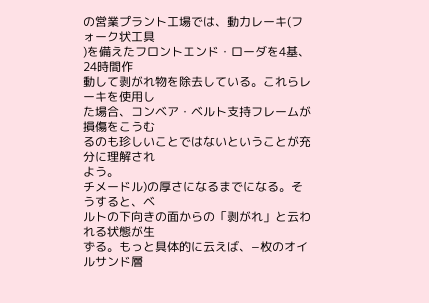の営業プラント工場では、動力レーキ(フォーク状工具
)を備えたフロントエンド・ローダを4基、24時間作
動して剥がれ物を除去している。これらレーキを使用し
た場合、コンベア・ベルト支持フレームが損傷をこうむ
るのも珍しいことではないということが充分に理解され
よう。
チメードル)の厚さになるまでになる。そうすると、ベ
ルトの下向きの面からの「剥がれ」と云われる状態が生
ずる。もっと具体的に云えば、−枚のオイルサンド層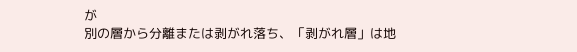が
別の層から分離または剥がれ落ち、「剥がれ層」は地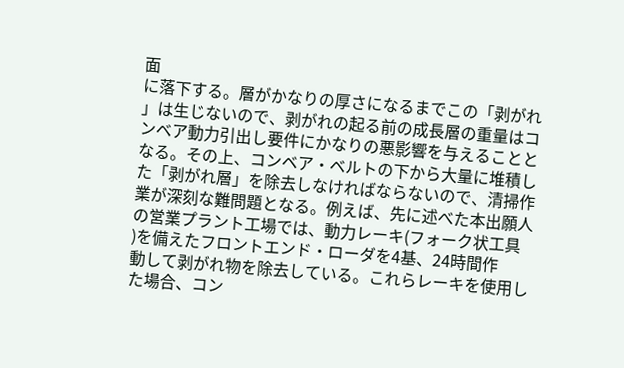面
に落下する。層がかなりの厚さになるまでこの「剥がれ
」は生じないので、剥がれの起る前の成長層の重量はコ
ンベア動力引出し要件にかなりの悪影響を与えることと
なる。その上、コンベア・ベルトの下から大量に堆積し
た「剥がれ層」を除去しなければならないので、清掃作
業が深刻な難問題となる。例えば、先に述べた本出願人
の営業プラント工場では、動力レーキ(フォーク状工具
)を備えたフロントエンド・ローダを4基、24時間作
動して剥がれ物を除去している。これらレーキを使用し
た場合、コン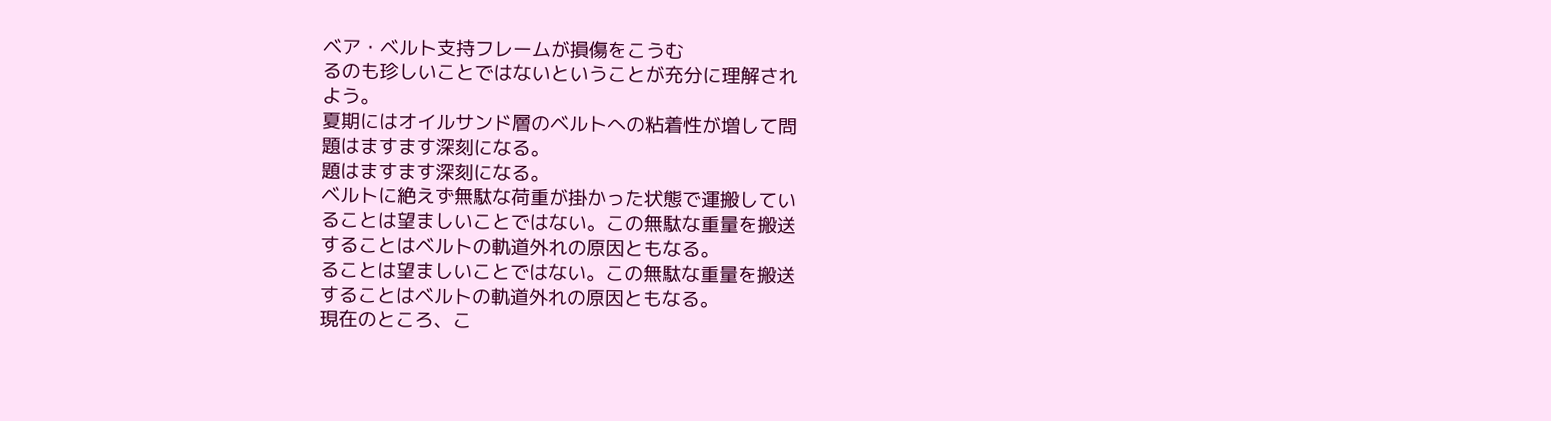ベア・ベルト支持フレームが損傷をこうむ
るのも珍しいことではないということが充分に理解され
よう。
夏期にはオイルサンド層のベルトへの粘着性が増して問
題はますます深刻になる。
題はますます深刻になる。
ベルトに絶えず無駄な荷重が掛かった状態で運搬してい
ることは望ましいことではない。この無駄な重量を搬送
することはベルトの軌道外れの原因ともなる。
ることは望ましいことではない。この無駄な重量を搬送
することはベルトの軌道外れの原因ともなる。
現在のところ、こ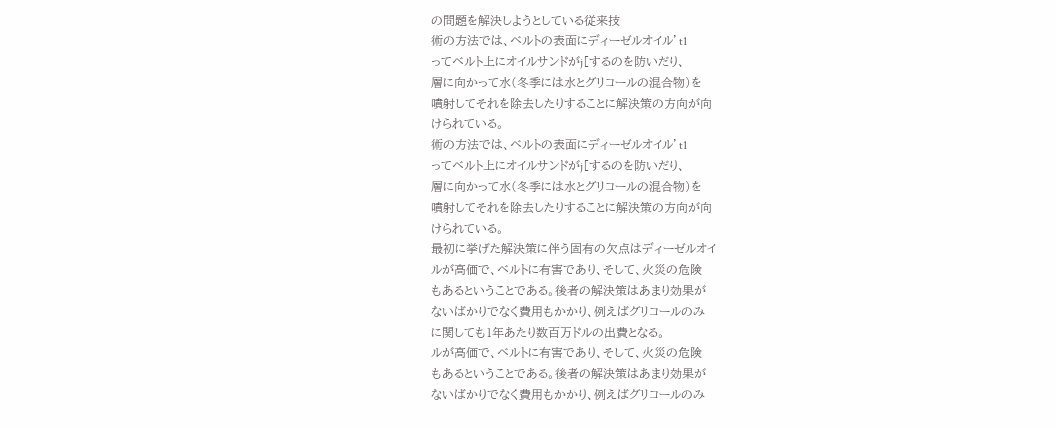の問題を解決しようとしている従来技
術の方法では、ベルトの表面にディーゼルオイル’t1
ってベルト上にオイルサンドがj[するのを防いだり、
層に向かって水(冬季には水とグリコールの混合物)を
噴射してそれを除去したりすることに解決策の方向が向
けられている。
術の方法では、ベルトの表面にディーゼルオイル’t1
ってベルト上にオイルサンドがj[するのを防いだり、
層に向かって水(冬季には水とグリコールの混合物)を
噴射してそれを除去したりすることに解決策の方向が向
けられている。
最初に挙げた解決策に伴う固有の欠点はディーゼルオイ
ルが高価で、ベルトに有害であり、そして、火災の危険
もあるということである。後者の解決策はあまり効果が
ないばかりでなく費用もかかり、例えばグリコールのみ
に関しても1年あたり数百万ドルの出費となる。
ルが高価で、ベルトに有害であり、そして、火災の危険
もあるということである。後者の解決策はあまり効果が
ないばかりでなく費用もかかり、例えばグリコールのみ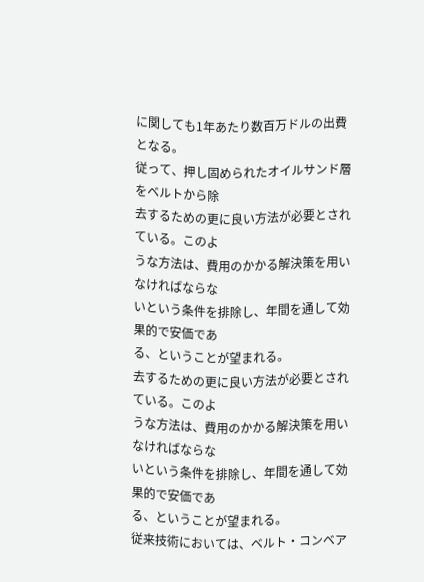に関しても1年あたり数百万ドルの出費となる。
従って、押し固められたオイルサンド層をベルトから除
去するための更に良い方法が必要とされている。このよ
うな方法は、費用のかかる解決策を用いなければならな
いという条件を排除し、年間を通して効果的で安価であ
る、ということが望まれる。
去するための更に良い方法が必要とされている。このよ
うな方法は、費用のかかる解決策を用いなければならな
いという条件を排除し、年間を通して効果的で安価であ
る、ということが望まれる。
従来技術においては、ベルト・コンベア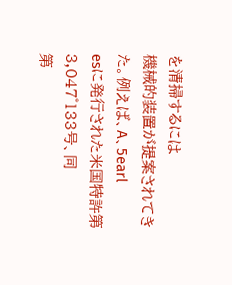を清掃するには
機械的装置が提案されてきた。例えば、A、5earl
esに発行された米国特許第3,047゜133号、同
第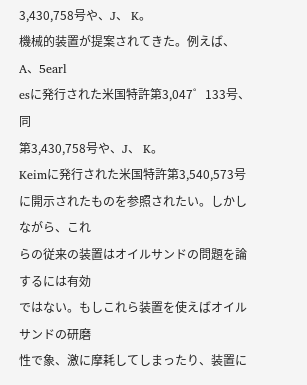3,430,758号や、J、 K。
機械的装置が提案されてきた。例えば、A、5earl
esに発行された米国特許第3,047゜133号、同
第3,430,758号や、J、 K。
Keimに発行された米国特許第3,540,573号
に開示されたものを参照されたい。しかしながら、これ
らの従来の装置はオイルサンドの問題を論するには有効
ではない。もしこれら装置を使えばオイルサンドの研磨
性で象、激に摩耗してしまったり、装置に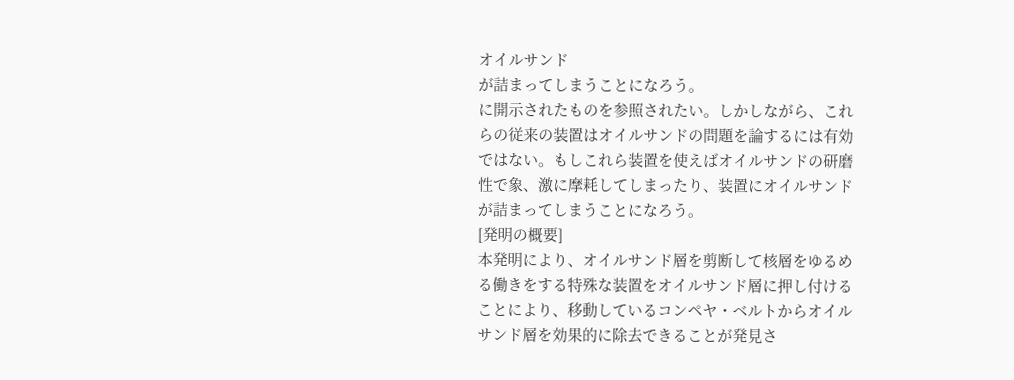オイルサンド
が詰まってしまうことになろう。
に開示されたものを参照されたい。しかしながら、これ
らの従来の装置はオイルサンドの問題を論するには有効
ではない。もしこれら装置を使えばオイルサンドの研磨
性で象、激に摩耗してしまったり、装置にオイルサンド
が詰まってしまうことになろう。
[発明の概要]
本発明により、オイルサンド層を剪断して核層をゆるめ
る働きをする特殊な装置をオイルサンド層に押し付ける
ことにより、移動しているコンペヤ・ベルトからオイル
サンド層を効果的に除去できることが発見さ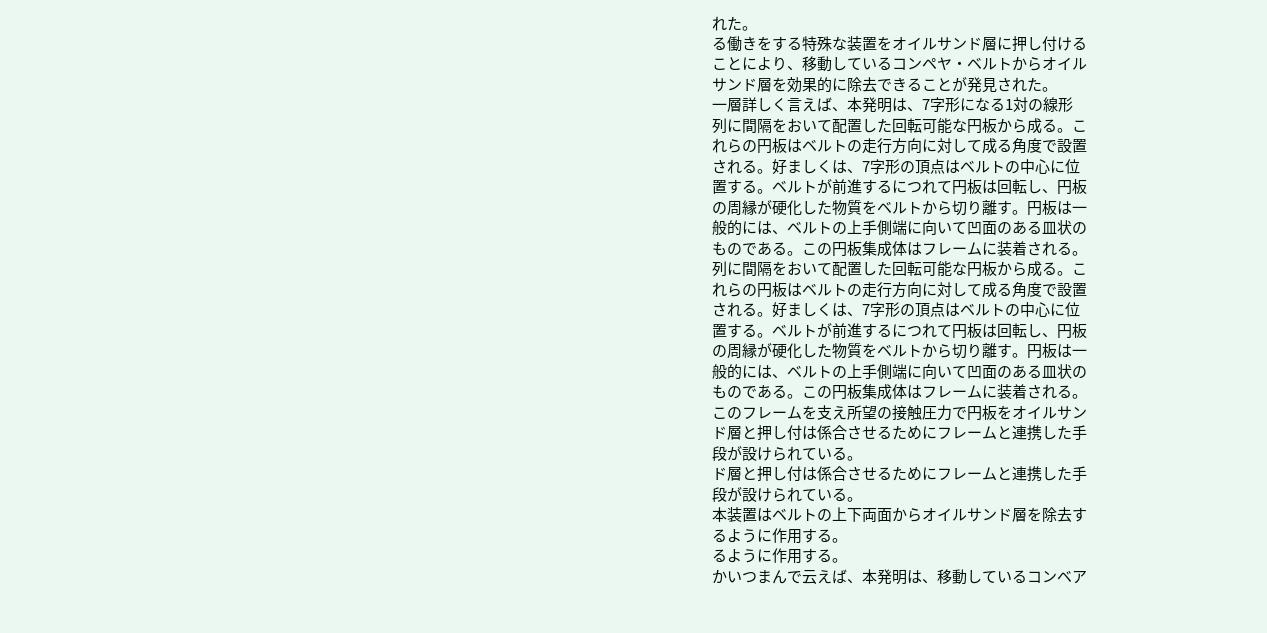れた。
る働きをする特殊な装置をオイルサンド層に押し付ける
ことにより、移動しているコンペヤ・ベルトからオイル
サンド層を効果的に除去できることが発見された。
一層詳しく言えば、本発明は、7字形になる1対の線形
列に間隔をおいて配置した回転可能な円板から成る。こ
れらの円板はベルトの走行方向に対して成る角度で設置
される。好ましくは、7字形の頂点はベルトの中心に位
置する。ベルトが前進するにつれて円板は回転し、円板
の周縁が硬化した物質をベルトから切り離す。円板は一
般的には、ベルトの上手側端に向いて凹面のある皿状の
ものである。この円板集成体はフレームに装着される。
列に間隔をおいて配置した回転可能な円板から成る。こ
れらの円板はベルトの走行方向に対して成る角度で設置
される。好ましくは、7字形の頂点はベルトの中心に位
置する。ベルトが前進するにつれて円板は回転し、円板
の周縁が硬化した物質をベルトから切り離す。円板は一
般的には、ベルトの上手側端に向いて凹面のある皿状の
ものである。この円板集成体はフレームに装着される。
このフレームを支え所望の接触圧力で円板をオイルサン
ド層と押し付は係合させるためにフレームと連携した手
段が設けられている。
ド層と押し付は係合させるためにフレームと連携した手
段が設けられている。
本装置はベルトの上下両面からオイルサンド層を除去す
るように作用する。
るように作用する。
かいつまんで云えば、本発明は、移動しているコンベア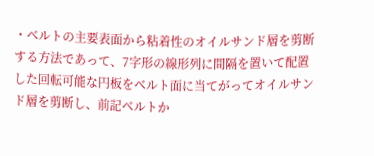・ベルトの主要表面から粘着性のオイルサンド層を剪断
する方法であって、7字形の線形列に間隔を置いて配置
した回転可能な円板をベルト面に当てがってオイルサン
ド層を剪断し、前記ベルトか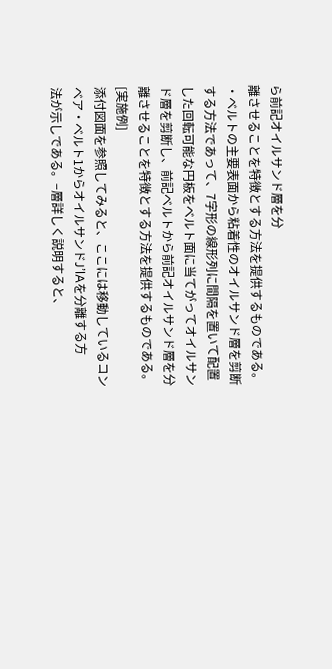ら前記オイルサンド層を分
離させることを特徴とする方法を提供するものである。
・ベルトの主要表面から粘着性のオイルサンド層を剪断
する方法であって、7字形の線形列に間隔を置いて配置
した回転可能な円板をベルト面に当てがってオイルサン
ド層を剪断し、前記ベルトから前記オイルサンド層を分
離させることを特徴とする方法を提供するものである。
[実施例]
添付図面を参照してみると、ここには移動しているコン
ベア・ベルト1からオイルサンドJ’lAを分離する方
法が示しである。−層詳しく説明すると、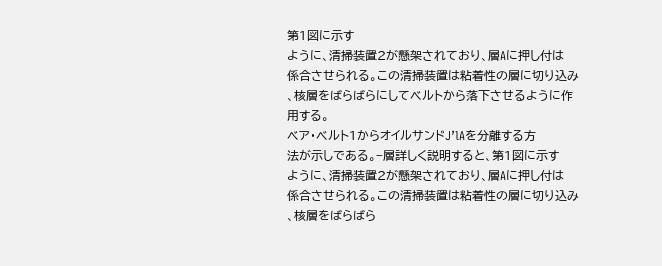第1図に示す
ように、清掃装置2が懸架されており、層Aに押し付は
係合させられる。この清掃装置は粘着性の層に切り込み
、核層をばらばらにしてベルトから落下させるように作
用する。
ベア・ベルト1からオイルサンドJ’lAを分離する方
法が示しである。−層詳しく説明すると、第1図に示す
ように、清掃装置2が懸架されており、層Aに押し付は
係合させられる。この清掃装置は粘着性の層に切り込み
、核層をばらばら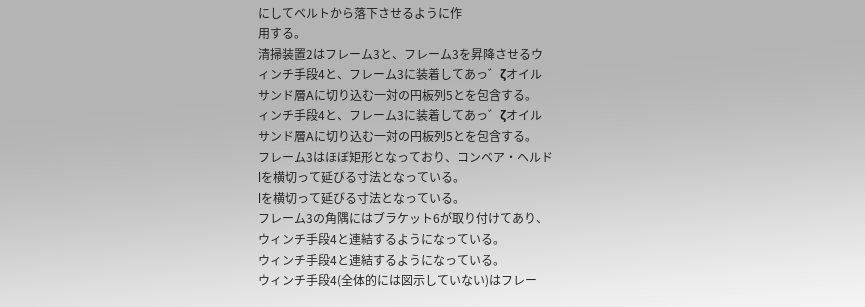にしてベルトから落下させるように作
用する。
清掃装置2はフレーム3と、フレーム3を昇降させるウ
ィンチ手段4と、フレーム3に装着してあっ゛ζオイル
サンド層Aに切り込む一対の円板列5とを包含する。
ィンチ手段4と、フレーム3に装着してあっ゛ζオイル
サンド層Aに切り込む一対の円板列5とを包含する。
フレーム3はほぼ矩形となっており、コンベア・ヘルド
lを横切って延びる寸法となっている。
lを横切って延びる寸法となっている。
フレーム3の角隅にはブラケット6が取り付けてあり、
ウィンチ手段4と連結するようになっている。
ウィンチ手段4と連結するようになっている。
ウィンチ手段4(全体的には図示していない)はフレー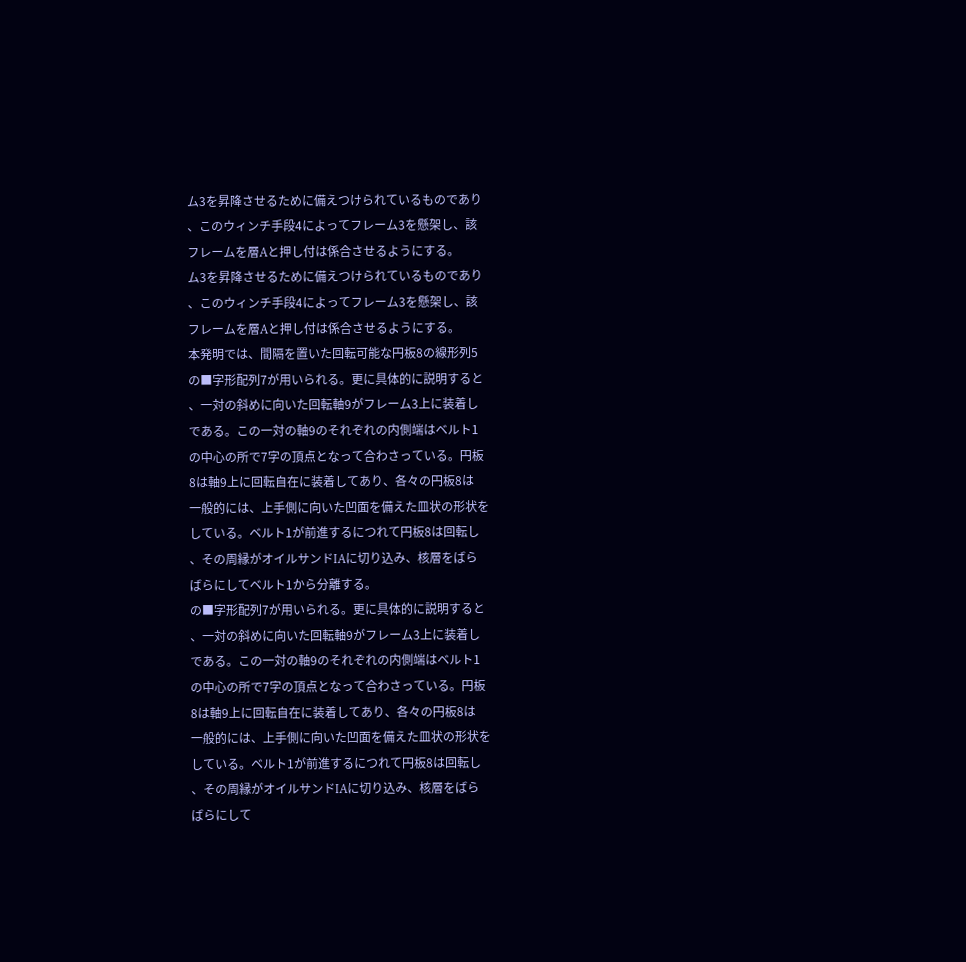ム3を昇降させるために備えつけられているものであり
、このウィンチ手段4によってフレーム3を懸架し、該
フレームを層Aと押し付は係合させるようにする。
ム3を昇降させるために備えつけられているものであり
、このウィンチ手段4によってフレーム3を懸架し、該
フレームを層Aと押し付は係合させるようにする。
本発明では、間隔を置いた回転可能な円板8の線形列5
の■字形配列7が用いられる。更に具体的に説明すると
、一対の斜めに向いた回転軸9がフレーム3上に装着し
である。この一対の軸9のそれぞれの内側端はベルト1
の中心の所で7字の頂点となって合わさっている。円板
8は軸9上に回転自在に装着してあり、各々の円板8は
一般的には、上手側に向いた凹面を備えた皿状の形状を
している。ベルト1が前進するにつれて円板8は回転し
、その周縁がオイルサンドIAに切り込み、核層をばら
ばらにしてベルト1から分離する。
の■字形配列7が用いられる。更に具体的に説明すると
、一対の斜めに向いた回転軸9がフレーム3上に装着し
である。この一対の軸9のそれぞれの内側端はベルト1
の中心の所で7字の頂点となって合わさっている。円板
8は軸9上に回転自在に装着してあり、各々の円板8は
一般的には、上手側に向いた凹面を備えた皿状の形状を
している。ベルト1が前進するにつれて円板8は回転し
、その周縁がオイルサンドIAに切り込み、核層をばら
ばらにして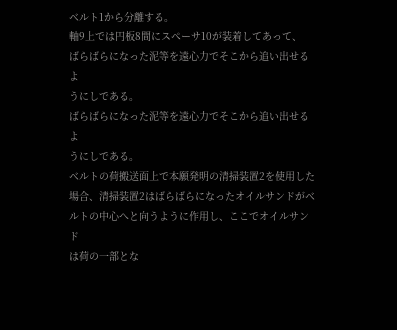ベルト1から分離する。
軸9上では円板8間にスペーサ10が装着してあって、
ばらばらになった泥等を遠心力でそこから追い出せるよ
うにしである。
ばらばらになった泥等を遠心力でそこから追い出せるよ
うにしである。
ベルトの荷搬送面上で本願発明の清掃装置2を使用した
場合、清掃装置2はばらばらになったオイルサンドがベ
ルトの中心へと向うように作用し、ここでオイルサンド
は荷の一部とな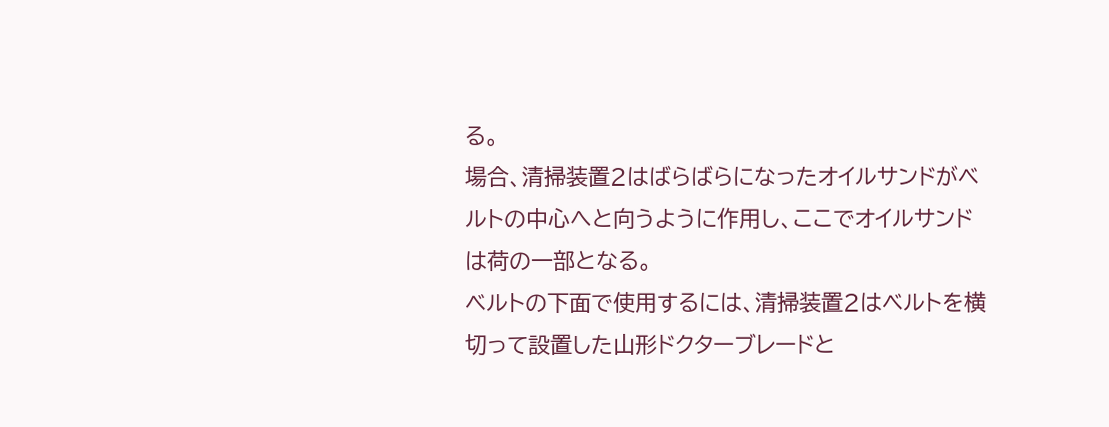る。
場合、清掃装置2はばらばらになったオイルサンドがベ
ルトの中心へと向うように作用し、ここでオイルサンド
は荷の一部となる。
ベルトの下面で使用するには、清掃装置2はベルトを横
切って設置した山形ドクターブレードと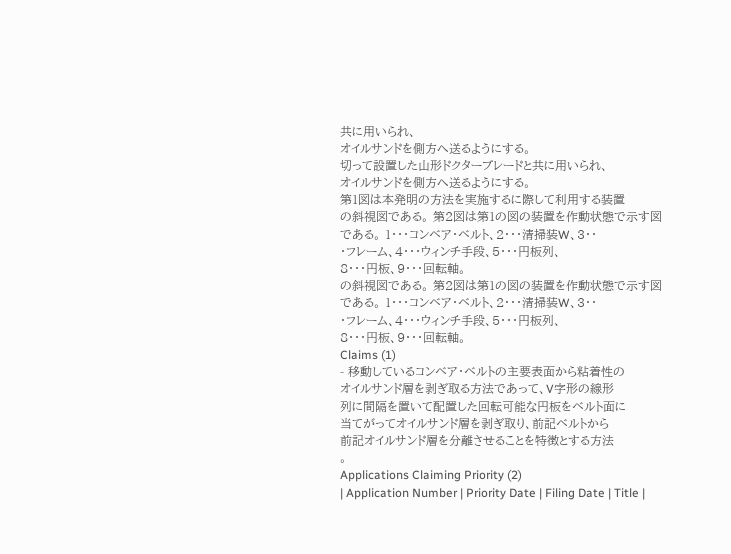共に用いられ、
オイルサンドを側方へ送るようにする。
切って設置した山形ドクターブレードと共に用いられ、
オイルサンドを側方へ送るようにする。
第1図は本発明の方法を実施するに際して利用する装置
の斜視図である。 第2図は第1の図の装置を作動状態で示す図である。 1・・・コンベア・ベルト、2・・・清掃装W、3・・
・フレーム、4・・・ウィンチ手段、5・・・円板列、
8・・・円板、9・・・回転軸。
の斜視図である。 第2図は第1の図の装置を作動状態で示す図である。 1・・・コンベア・ベルト、2・・・清掃装W、3・・
・フレーム、4・・・ウィンチ手段、5・・・円板列、
8・・・円板、9・・・回転軸。
Claims (1)
- 移動しているコンベア・ベルトの主要表面から粘着性の
オイルサンド層を剥ぎ取る方法であって、V字形の線形
列に間隔を置いて配置した回転可能な円板をベルト面に
当てがってオイルサンド層を剥ぎ取り、前記ベルトから
前記オイルサンド層を分離させることを特徴とする方法
。
Applications Claiming Priority (2)
| Application Number | Priority Date | Filing Date | Title |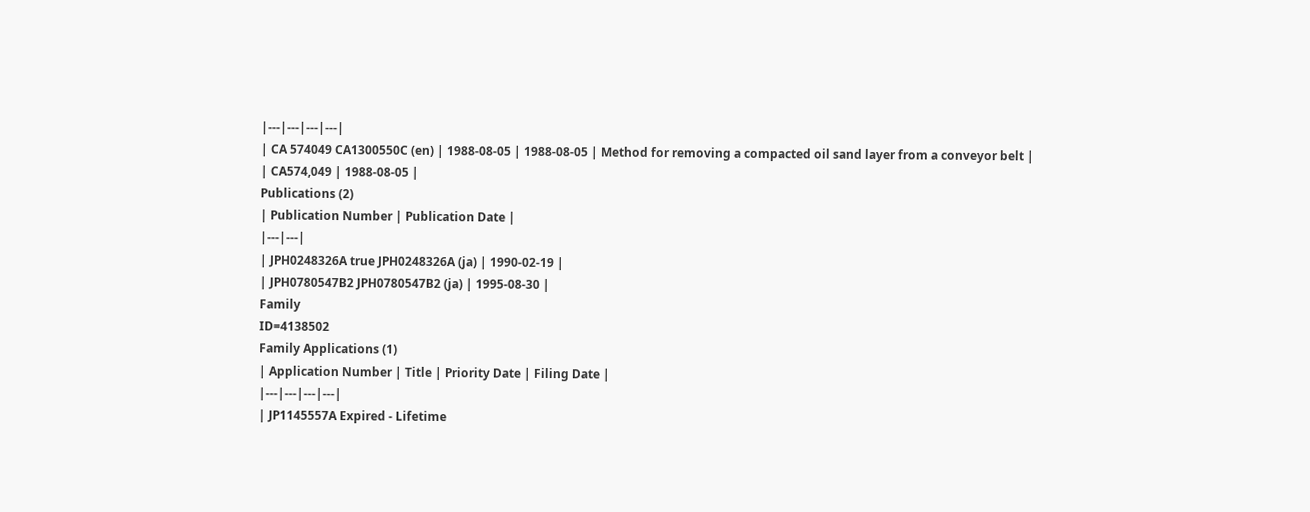|---|---|---|---|
| CA 574049 CA1300550C (en) | 1988-08-05 | 1988-08-05 | Method for removing a compacted oil sand layer from a conveyor belt |
| CA574,049 | 1988-08-05 |
Publications (2)
| Publication Number | Publication Date |
|---|---|
| JPH0248326A true JPH0248326A (ja) | 1990-02-19 |
| JPH0780547B2 JPH0780547B2 (ja) | 1995-08-30 |
Family
ID=4138502
Family Applications (1)
| Application Number | Title | Priority Date | Filing Date |
|---|---|---|---|
| JP1145557A Expired - Lifetime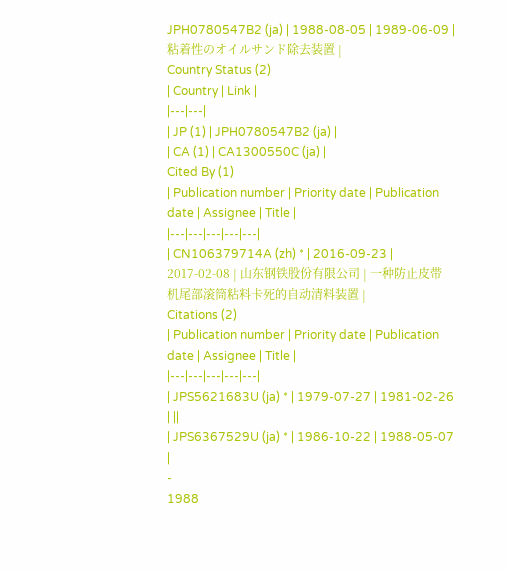JPH0780547B2 (ja) | 1988-08-05 | 1989-06-09 | 粘着性のオイルサンド除去装置 |
Country Status (2)
| Country | Link |
|---|---|
| JP (1) | JPH0780547B2 (ja) |
| CA (1) | CA1300550C (ja) |
Cited By (1)
| Publication number | Priority date | Publication date | Assignee | Title |
|---|---|---|---|---|
| CN106379714A (zh) * | 2016-09-23 | 2017-02-08 | 山东钢铁股份有限公司 | 一种防止皮带机尾部滚筒粘料卡死的自动清料装置 |
Citations (2)
| Publication number | Priority date | Publication date | Assignee | Title |
|---|---|---|---|---|
| JPS5621683U (ja) * | 1979-07-27 | 1981-02-26 | ||
| JPS6367529U (ja) * | 1986-10-22 | 1988-05-07 |
-
1988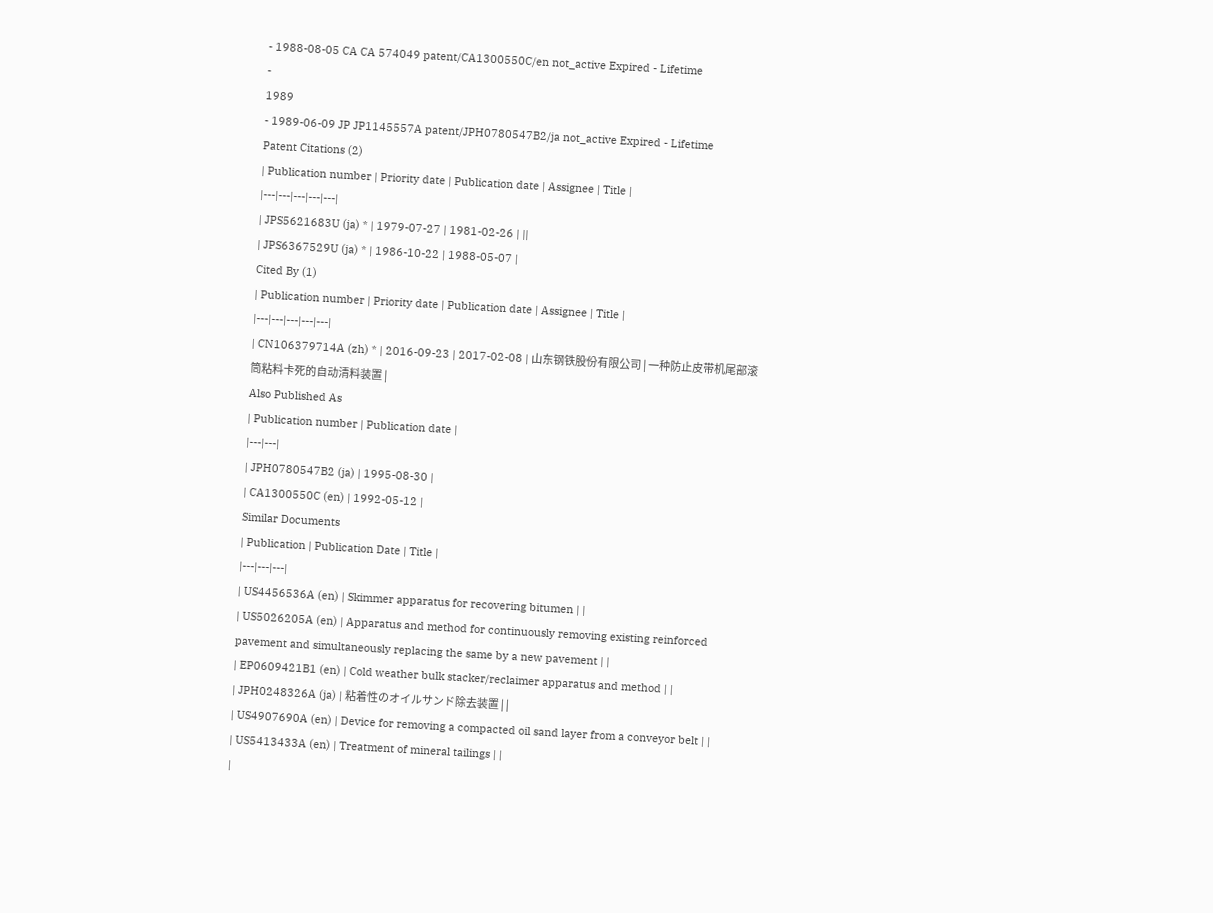- 1988-08-05 CA CA 574049 patent/CA1300550C/en not_active Expired - Lifetime
-
1989
- 1989-06-09 JP JP1145557A patent/JPH0780547B2/ja not_active Expired - Lifetime
Patent Citations (2)
| Publication number | Priority date | Publication date | Assignee | Title |
|---|---|---|---|---|
| JPS5621683U (ja) * | 1979-07-27 | 1981-02-26 | ||
| JPS6367529U (ja) * | 1986-10-22 | 1988-05-07 |
Cited By (1)
| Publication number | Priority date | Publication date | Assignee | Title |
|---|---|---|---|---|
| CN106379714A (zh) * | 2016-09-23 | 2017-02-08 | 山东钢铁股份有限公司 | 一种防止皮带机尾部滚筒粘料卡死的自动清料装置 |
Also Published As
| Publication number | Publication date |
|---|---|
| JPH0780547B2 (ja) | 1995-08-30 |
| CA1300550C (en) | 1992-05-12 |
Similar Documents
| Publication | Publication Date | Title |
|---|---|---|
| US4456536A (en) | Skimmer apparatus for recovering bitumen | |
| US5026205A (en) | Apparatus and method for continuously removing existing reinforced pavement and simultaneously replacing the same by a new pavement | |
| EP0609421B1 (en) | Cold weather bulk stacker/reclaimer apparatus and method | |
| JPH0248326A (ja) | 粘着性のオイルサンド除去装置 | |
| US4907690A (en) | Device for removing a compacted oil sand layer from a conveyor belt | |
| US5413433A (en) | Treatment of mineral tailings | |
|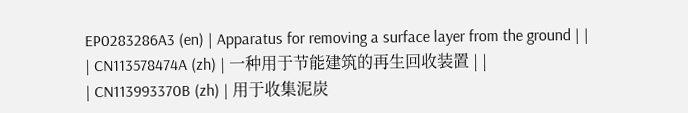EP0283286A3 (en) | Apparatus for removing a surface layer from the ground | |
| CN113578474A (zh) | 一种用于节能建筑的再生回收装置 | |
| CN113993370B (zh) | 用于收集泥炭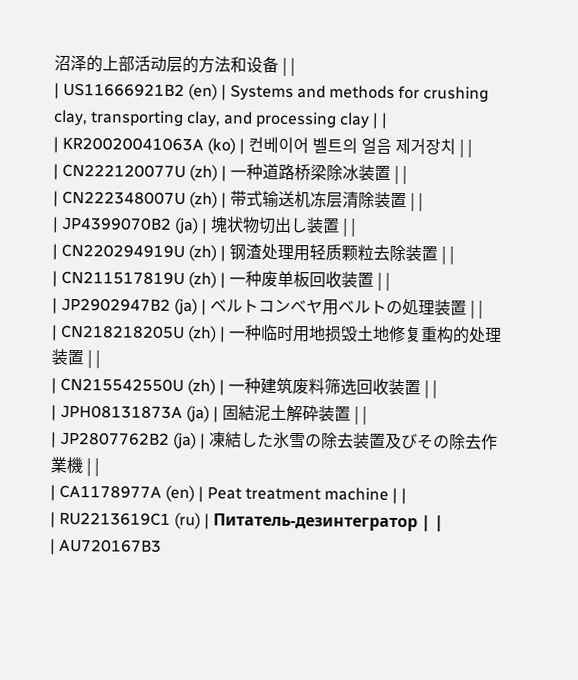沼泽的上部活动层的方法和设备 | |
| US11666921B2 (en) | Systems and methods for crushing clay, transporting clay, and processing clay | |
| KR20020041063A (ko) | 컨베이어 벨트의 얼음 제거장치 | |
| CN222120077U (zh) | 一种道路桥梁除冰装置 | |
| CN222348007U (zh) | 带式输送机冻层清除装置 | |
| JP4399070B2 (ja) | 塊状物切出し装置 | |
| CN220294919U (zh) | 钢渣处理用轻质颗粒去除装置 | |
| CN211517819U (zh) | 一种废单板回收装置 | |
| JP2902947B2 (ja) | ベルトコンベヤ用ベルトの処理装置 | |
| CN218218205U (zh) | 一种临时用地损毁土地修复重构的处理装置 | |
| CN215542550U (zh) | 一种建筑废料筛选回收装置 | |
| JPH08131873A (ja) | 固結泥土解砕装置 | |
| JP2807762B2 (ja) | 凍結した氷雪の除去装置及びその除去作業機 | |
| CA1178977A (en) | Peat treatment machine | |
| RU2213619C1 (ru) | Питатель-дезинтегратор | |
| AU720167B3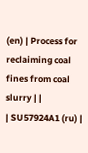(en) | Process for reclaiming coal fines from coal slurry | |
| SU57924A1 (ru) |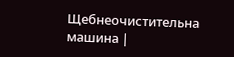Щебнеочистительна машина |